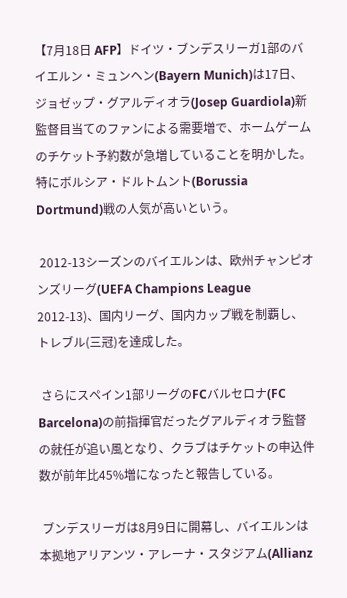【7月18日 AFP】ドイツ・ブンデスリーガ1部のバイエルン・ミュンヘン(Bayern Munich)は17日、ジョゼップ・グアルディオラ(Josep Guardiola)新監督目当てのファンによる需要増で、ホームゲームのチケット予約数が急増していることを明かした。特にボルシア・ドルトムント(Borussia Dortmund)戦の人気が高いという。

 2012-13シーズンのバイエルンは、欧州チャンピオンズリーグ(UEFA Champions League 2012-13)、国内リーグ、国内カップ戦を制覇し、トレブル(三冠)を達成した。

 さらにスペイン1部リーグのFCバルセロナ(FC Barcelona)の前指揮官だったグアルディオラ監督の就任が追い風となり、クラブはチケットの申込件数が前年比45%増になったと報告している。

 ブンデスリーガは8月9日に開幕し、バイエルンは本拠地アリアンツ・アレーナ・スタジアム(Allianz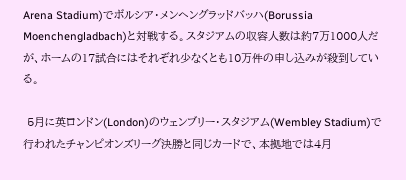Arena Stadium)でボルシア・メンヘングラッドバッハ(Borussia Moenchengladbach)と対戦する。スタジアムの収容人数は約7万1000人だが、ホームの17試合にはそれぞれ少なくとも10万件の申し込みが殺到している。

 5月に英ロンドン(London)のウェンブリー・スタジアム(Wembley Stadium)で行われたチャンピオンズリーグ決勝と同じカードで、本拠地では4月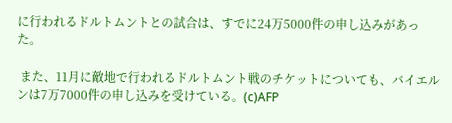に行われるドルトムントとの試合は、すでに24万5000件の申し込みがあった。

 また、11月に敵地で行われるドルトムント戦のチケットについても、バイエルンは7万7000件の申し込みを受けている。(c)AFP